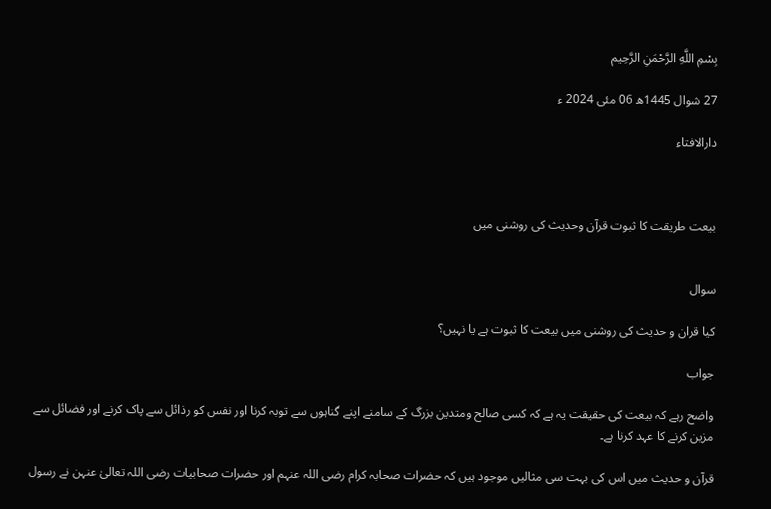بِسْمِ اللَّهِ الرَّحْمَنِ الرَّحِيم

27 شوال 1445ھ 06 مئی 2024 ء

دارالافتاء



بیعت طریقت کا ثبوت قرآن وحدیث کی روشنی میں


سوال

کیا قران و حدیث کی روشنی میں بیعت کا ثبوت ہے یا نہیں؟

جواب

واضح رہے کہ بیعت کی حقیقت یہ ہے کہ کسی صالح ومتدین بزرگ کے سامنے اپنے گناہوں سے توبہ کرنا اور نفس کو رذائل سے پاک کرنے اور فضائل سے مزین کرنے کا عہد کرنا ہے۔

قرآن و حدیث میں اس کی بہت سی مثالیں موجود ہیں کہ حضرات صحابہ کرام رضی اللہ عنہم اور حضرات صحابیات رضی اللہ تعالیٰ عنہن نے رسول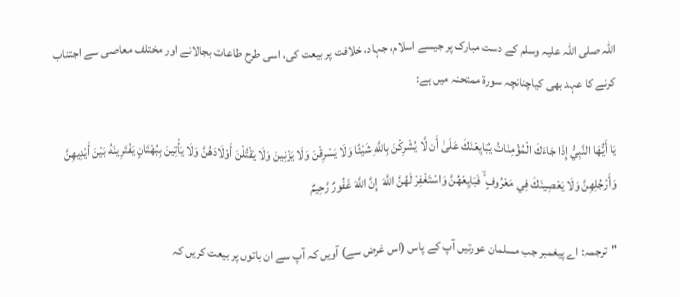اللہ صلی اللہ علیہ وسلم کے دست مبارک پر جیسے اسلام، جہاد، خلافت پر بیعت کی، اسی طرح طاعات بجالانے اور مختلف معاصی سے اجتناب کرنے کا عہد بھی کیاچنانچہ سورۃ ممتحنہ میں ہے:

يَا أَيُّهَا النَّبِيُّ إِذَا جَاءَكَ الْمُؤْمِنَاتُ يُبَايِعْنَكَ عَلَىٰ أَن لَّا يُشْرِكْنَ بِاللَّهِ شَيْئًا وَلَا يَسْرِقْنَ وَلَا يَزْنِينَ وَلَا يَقْتُلْنَ أَوْلَادَهُنَّ وَلَا يَأْتِينَ بِبُهْتَانٍ يَفْتَرِينَهُ بَيْنَ أَيْدِيهِنَّ وَأَرْجُلِهِنَّ وَلَا يَعْصِينَكَ فِي مَعْرُوفٍ ۙ فَبَايِعْهُنَّ وَاسْتَغْفِرْ لَهُنَّ اللَّهَ  إِنَّ اللَّهَ غَفُورٌ رَّحِيمٌ

"ترجمہ: اے پیغمبر جب مسلمان عورتیں آپ کے پاس (اس غرض سے) آویں کہ آپ سے ان باتوں پر بیعت کریں کہ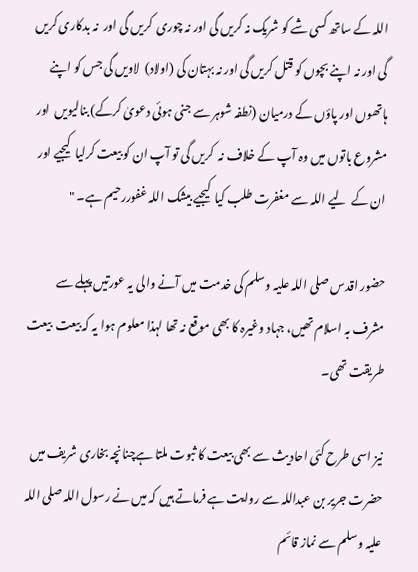اللہ کے ساتھ کسی شے کو شریک نہ کریں گی اور نہ چوری  کریں گی اور  نہ بدکاری کریں گی اور نہ اپنے بچوں کو قتل کریں گی اور نہ بہتان کی (اولاد)  لاویں گی جس کو اپنے ہاتھوں اور پاؤں کے درمیان (نطفہ شوہر سے جنی ہوئی دعویٰ کرکے) بنالیویں  اور مشروع باتوں میں وہ آپ کے خلاف نہ  کریں گی تو آپ ان کو بیعت کرلیا  کیجیے اور ان کے  لیے اللہ سے مغفرت طلب کیا  کیجیے بیشک اللہ غفوررحیم ہے۔ "

حضور اقدس صلی اللہ علیہ وسلم کی خدمت میں آنے والی یہ عورتیں پہلے سے مشرف بہ اسلام تھیں، جہاد وغیرہ کا بھی موقع نہ تھا لہذا معلوم ہوا یہ کہ بیعت  بیعت طریقت تھی۔

نیز اسی طرح کئی احادیث سے بھی بیعت کا ثبوت ملتا ہےچنانچہ بخاری شریف میں حضرت جریر بن عبداللہ سے روایت ہے فرماتے ہیں کہ میں نے رسول اللہ صلی اللہ علیہ وسلم سے نماز قائم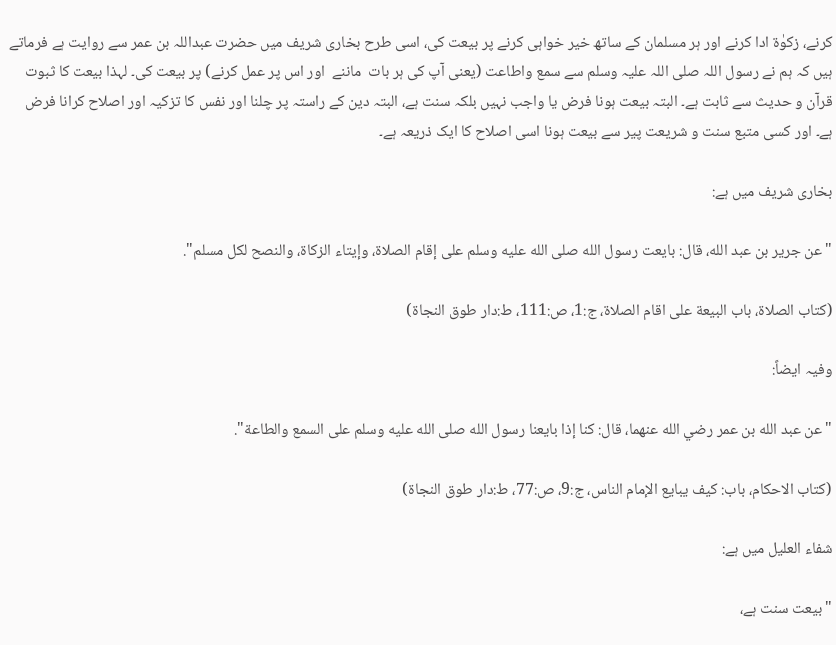کرنے، زکوٰۃ ادا کرنے اور ہر مسلمان کے ساتھ خیر خواہی کرنے پر بیعت کی، اسی طرح بخاری شریف میں حضرت عبداللہ بن عمر سے روایت ہے فرماتے ہیں کہ ہم نے رسول اللہ صلی اللہ علیہ وسلم سے سمع واطاعت (یعنی آپ کی ہر بات  ماننے  اور اس پر عمل کرنے) پر بیعت کی۔ لہذا بیعت کا ثبوت قرآن و حدیث سے ثابت ہے۔ البتہ بیعت ہونا فرض یا واجب نہیں بلکہ سنت ہے، البتہ دین کے راستہ پر چلنا اور نفس کا تزکیہ اور اصلاح کرانا فرض ہے۔ اور کسی متبع سنت و شریعت پیر سے بیعت ہونا اسی اصلاح کا ایک ذریعہ ہے۔

بخاری شریف میں ہے:

"عن جرير بن عبد الله، قال: بايعت ‌رسول ‌الله صلى الله عليه وسلم على إقام الصلاة، وإيتاء الزكاة، والنصح لكل مسلم".

(كتاب الصلاة، باب البيعة على اقام الصلاة، ج:1، ص:111، ط:دار طوق النجاة)

وفیہ ایضاً:

"عن عبد الله بن عمر رضي الله عنهما، قال: كنا إذا ‌بايعنا ‌رسول ‌الله صلى الله عليه وسلم على السمع والطاعة".

(کتاب الاحكام، باب: كيف يبايع الإمام الناس، ج:9، ص:77، ط:دار طوق النجاة)

شفاء العلیل میں ہے:

"بیعت سنت ہے،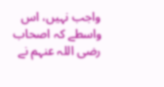واجب نہیں، اس واسطے کہ اصحاب رضی اللہ عنہم نے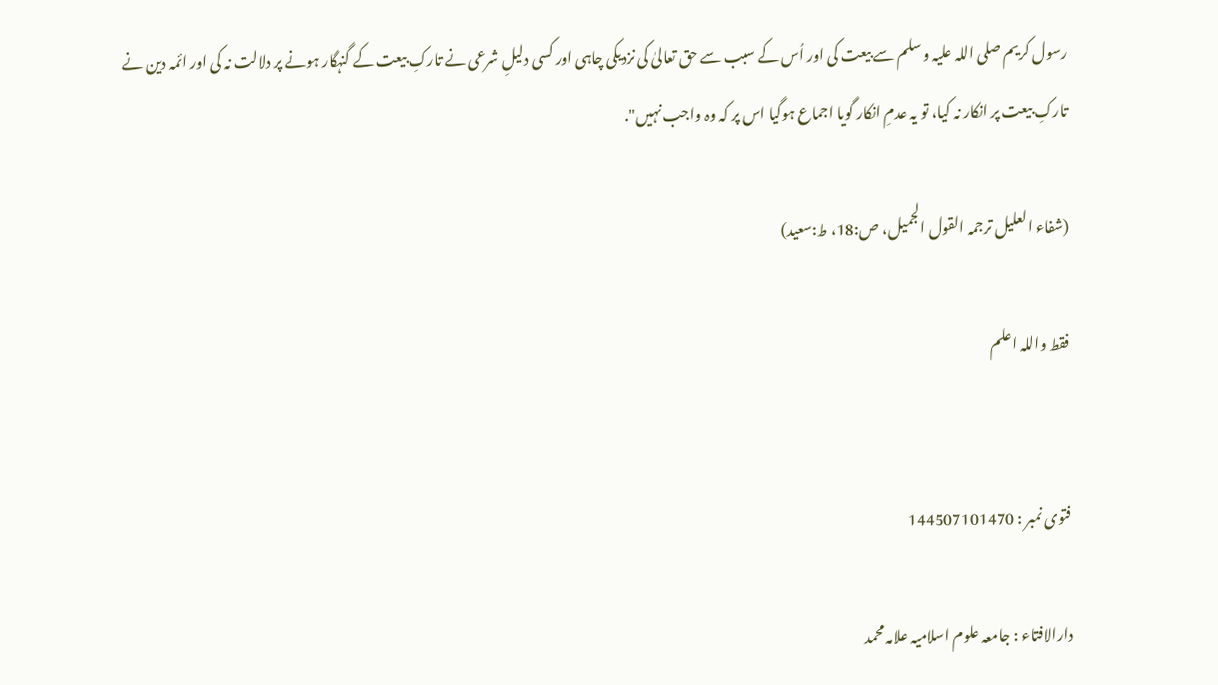رسول کریم صلی اللہ علیہ و سلم سے بیعت کی اور اُس کے سبب سے حق تعالیٰ کی نزدیکی چاہی اور کسی دلیلِ شرعی نے تارکِ بیعت کے گنہگار ہونے پر دلالت نہ کی اور ائمہ دین نے تارکِ بیعت پر انکار نہ کیا، تو یہ عدمِ انکار گویا اجماع ہوگیا اس پر کہ وہ واجب نہیں".

(شفاء العلیل ترجمہ القول الجمیل، ص:18، ط:سعید)

فقط واللہ اعلم


فتوی نمبر : 144507101470

دارالافتاء : جامعہ علوم اسلامیہ علامہ محمد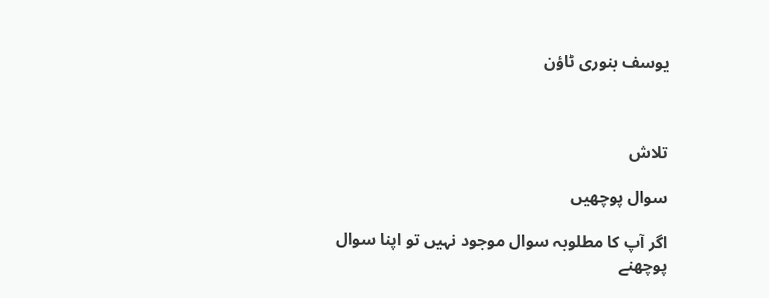یوسف بنوری ٹاؤن



تلاش

سوال پوچھیں

اگر آپ کا مطلوبہ سوال موجود نہیں تو اپنا سوال پوچھنے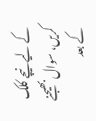کے لیے نیچے کلک کریں، سوال بھیجنے کے بعد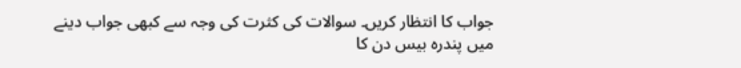جواب کا انتظار کریں۔ سوالات کی کثرت کی وجہ سے کبھی جواب دینے میں پندرہ بیس دن کا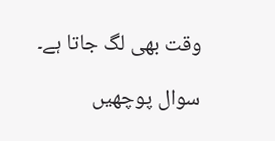وقت بھی لگ جاتا ہے۔

سوال پوچھیں